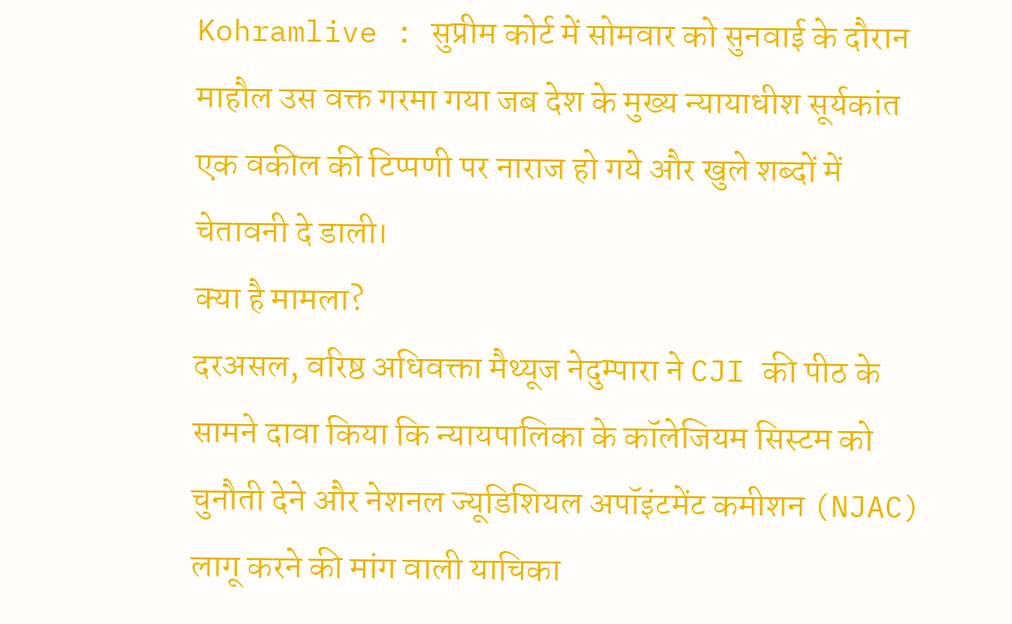Kohramlive : सुप्रीम कोर्ट में सोमवार को सुनवाई के दौरान माहौल उस वक्त गरमा गया जब देश के मुख्य न्यायाधीश सूर्यकांत एक वकील की टिप्पणी पर नाराज हो गये और खुले शब्दों में चेतावनी दे डाली।
क्या है मामला?
दरअसल, वरिष्ठ अधिवक्ता मैथ्यूज नेदुम्पारा ने CJI की पीठ के सामने दावा किया कि न्यायपालिका के कॉलेजियम सिस्टम को चुनौती देने और नेशनल ज्यूडिशियल अपॉइंटमेंट कमीशन (NJAC) लागू करने की मांग वाली याचिका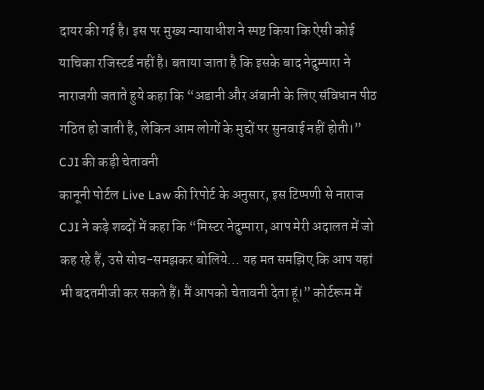दायर की गई है। इस पर मुख्य न्यायाधीश ने स्पष्ट किया कि ऐसी कोई याचिका रजिस्टर्ड नहीं है। बताया जाता है कि इसके बाद नेदुम्पारा ने नाराजगी जताते हुये कहा कि “अडानी और अंबानी के लिए संविधान पीठ गठित हो जाती है, लेकिन आम लोगों के मुद्दों पर सुनवाई नहीं होती।”
CJI की कड़ी चेतावनी
कानूनी पोर्टल Live Law की रिपोर्ट के अनुसार, इस टिप्पणी से नाराज CJI ने कड़े शब्दों में कहा कि “मिस्टर नेदुम्पारा, आप मेरी अदालत में जो कह रहे हैं, उसे सोच-समझकर बोलिये… यह मत समझिए कि आप यहां भी बदतमीजी कर सकते हैं। मैं आपको चेतावनी देता हूं।” कोर्टरूम में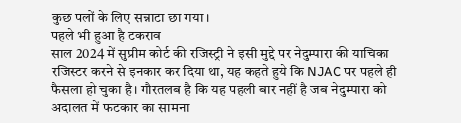कुछ पलों के लिए सन्नाटा छा गया।
पहले भी हुआ है टकराव
साल 2024 में सुप्रीम कोर्ट की रजिस्ट्री ने इसी मुद्दे पर नेदुम्पारा की याचिका रजिस्टर करने से इनकार कर दिया था, यह कहते हुये कि NJAC पर पहले ही फैसला हो चुका है। गौरतलब है कि यह पहली बार नहीं है जब नेदुम्पारा को अदालत में फटकार का सामना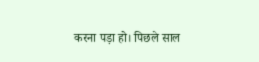करना पड़ा हो। पिछले साल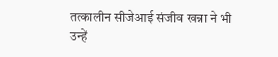तत्कालीन सीजेआई संजीव खन्ना ने भी उन्हें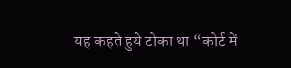यह कहते हुये टोका था “कोर्ट में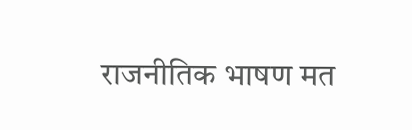राजनीतिक भाषण मत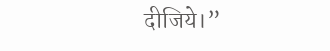दीजिये।”